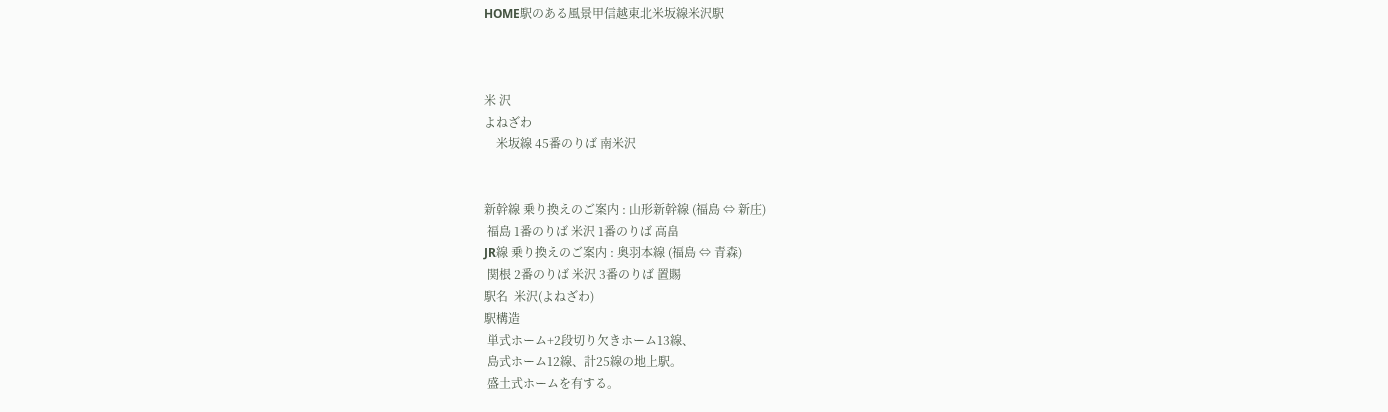HOME駅のある風景甲信越東北米坂線米沢駅



米 沢
よねざわ
    米坂線 45番のりば 南米沢


新幹線 乗り換えのご案内 : 山形新幹線 (福島 ⇔ 新庄)
 福島 1番のりば 米沢 1番のりば 高畠
JR線 乗り換えのご案内 : 奥羽本線 (福島 ⇔ 青森)
 関根 2番のりば 米沢 3番のりば 置賜
駅名  米沢(よねざわ)
駅構造
 単式ホーム+2段切り欠きホーム13線、
 島式ホーム12線、計25線の地上駅。
 盛土式ホームを有する。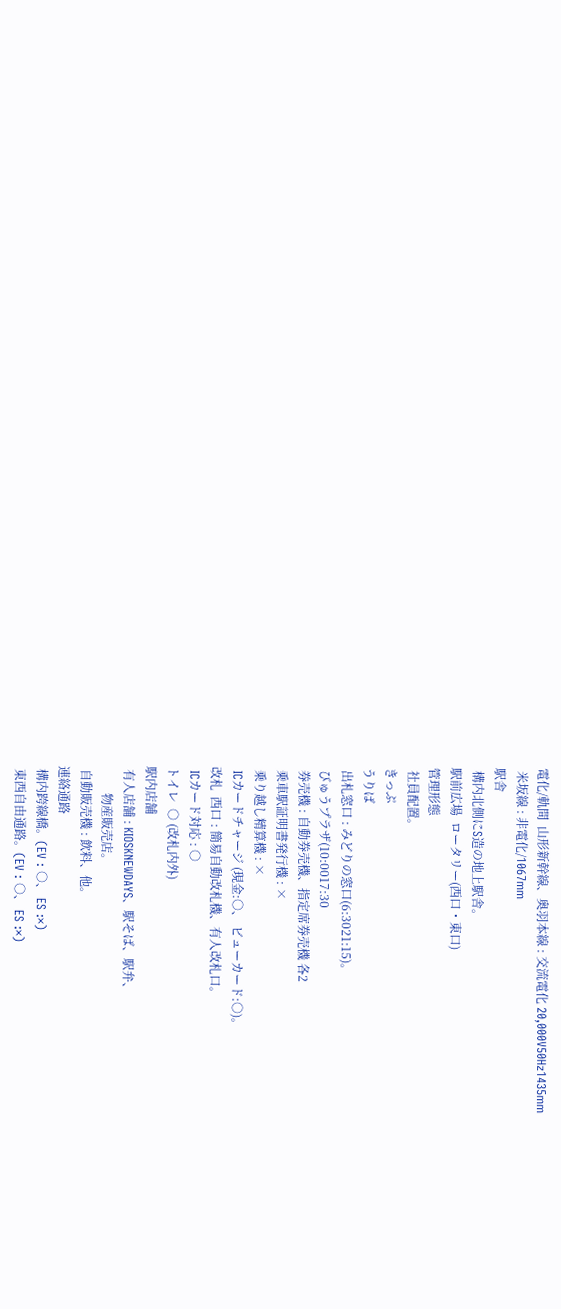電化/軌間  山形新幹線、奥羽本線 : 交流電化 20,000V50Hz1435mm
 米坂線 : 非電化/1067mm
駅舎
 構内北側にS造の地上駅舎。
駅前広場  ロータリー(西口・東口)
管理形態
 社員配置。
きっぷ
うりば
 出札窓口 : みどりの窓口(6:3021:15)。
 びゅうプラザ(10:0017:30
 券売機 : 自動券売機、指定席券売機 各2
 乗車駅証明書発行機 : ×
 乗り越し精算機 : ×
 ICカードチャージ (現金:○、 ビューカード:○)。
改札  西口 : 簡易自動改札機、有人改札口。
 ICカード対応 : ○
トイレ  ○ (改札内外)
駅内店舗
 有人店舗 : KIOSKNEWDAYS、駅そば、駅弁、
         物産販売店。
 自動販売機 : 飲料、他。
連絡通路
 構内跨線橋。(EV : ○、 ES :×)
 東西自由通路。(EV : ○、 ES :×)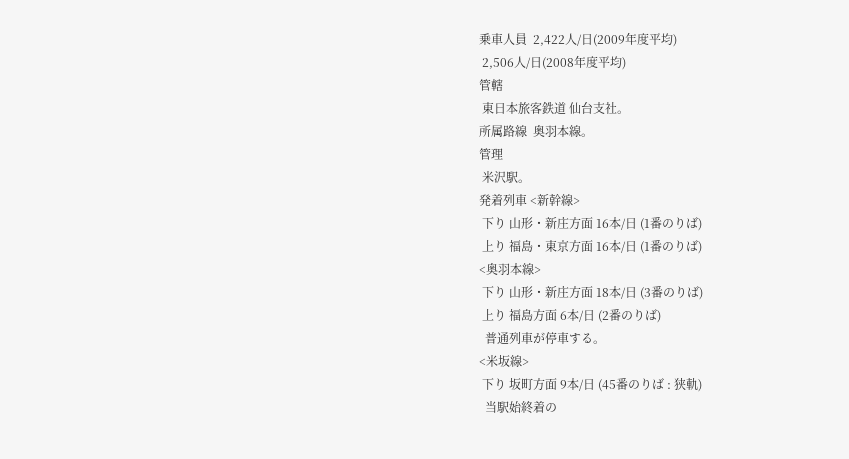乗車人員  2,422人/日(2009年度平均)
 2,506人/日(2008年度平均)
管轄
 東日本旅客鉄道 仙台支社。
所属路線  奥羽本線。
管理
 米沢駅。
発着列車 <新幹線>
 下り 山形・新庄方面 16本/日 (1番のりば)
 上り 福島・東京方面 16本/日 (1番のりば)
<奥羽本線>
 下り 山形・新庄方面 18本/日 (3番のりば)
 上り 福島方面 6本/日 (2番のりば)
  普通列車が停車する。
<米坂線>
 下り 坂町方面 9本/日 (45番のりば : 狭軌)
  当駅始終着の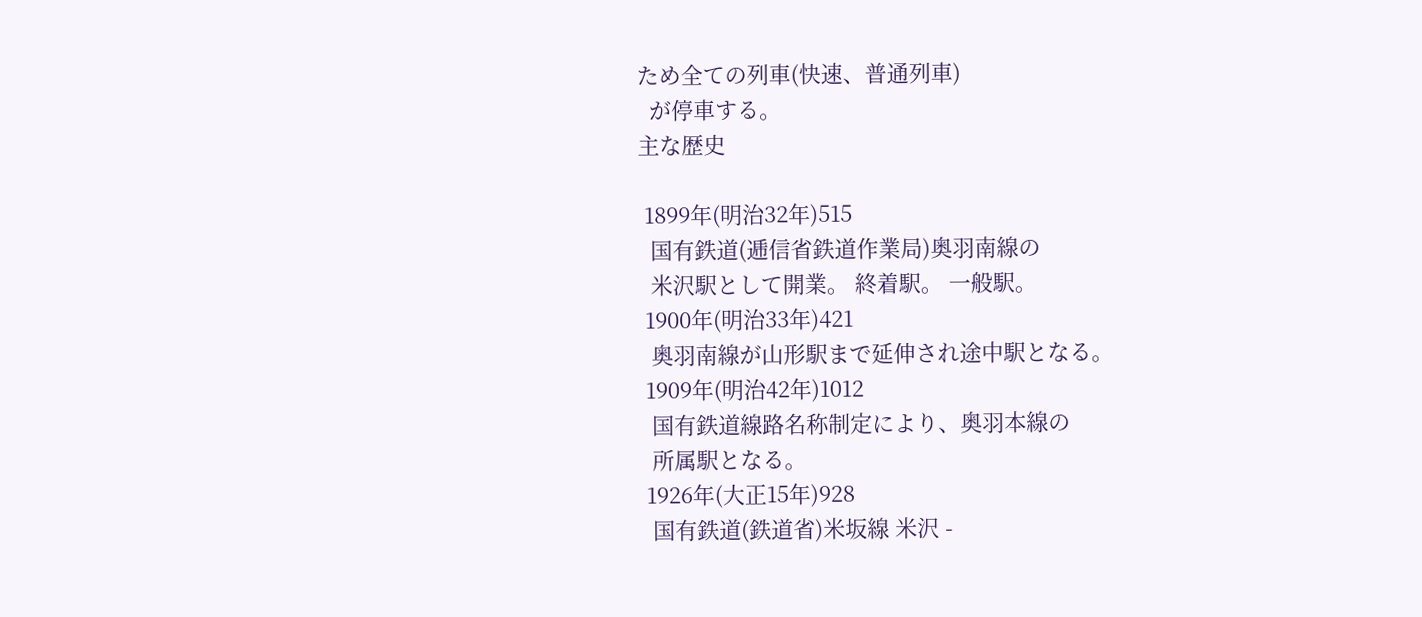ため全ての列車(快速、普通列車)
  が停車する。
主な歴史

 1899年(明治32年)515
  国有鉄道(逓信省鉄道作業局)奥羽南線の
  米沢駅として開業。 終着駅。 一般駅。
 1900年(明治33年)421
  奥羽南線が山形駅まで延伸され途中駅となる。
 1909年(明治42年)1012
  国有鉄道線路名称制定により、奥羽本線の
  所属駅となる。
 1926年(大正15年)928
  国有鉄道(鉄道省)米坂線 米沢 -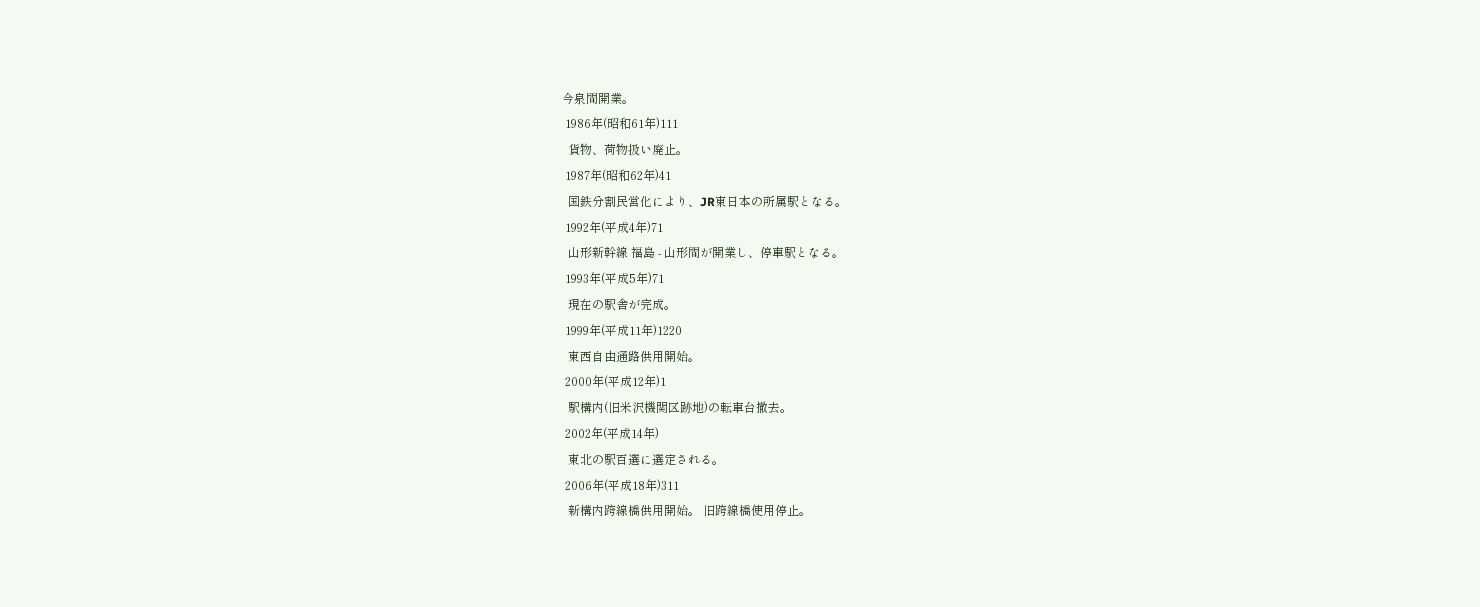今泉間開業。
 1986年(昭和61年)111
  貨物、荷物扱い廃止。
 1987年(昭和62年)41
  国鉄分割民営化により、JR東日本の所属駅となる。
 1992年(平成4年)71
  山形新幹線 福島 - 山形間が開業し、停車駅となる。
 1993年(平成5年)71
  現在の駅舎が完成。
 1999年(平成11年)1220
  東西自由通路供用開始。
 2000年(平成12年)1
  駅構内(旧米沢機関区跡地)の転車台撤去。
 2002年(平成14年)
  東北の駅百選に選定される。
 2006年(平成18年)311
  新構内跨線橋供用開始。 旧跨線橋使用停止。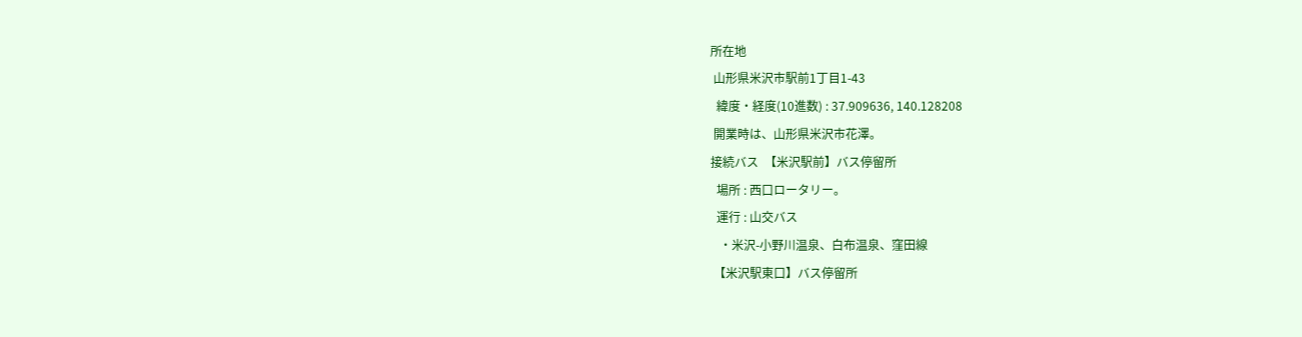所在地
 山形県米沢市駅前1丁目1-43
  緯度・経度(10進数) : 37.909636, 140.128208
 開業時は、山形県米沢市花澤。
接続バス  【米沢駅前】バス停留所
  場所 : 西口ロータリー。
  運行 : 山交バス
   ・米沢-小野川温泉、白布温泉、窪田線
 【米沢駅東口】バス停留所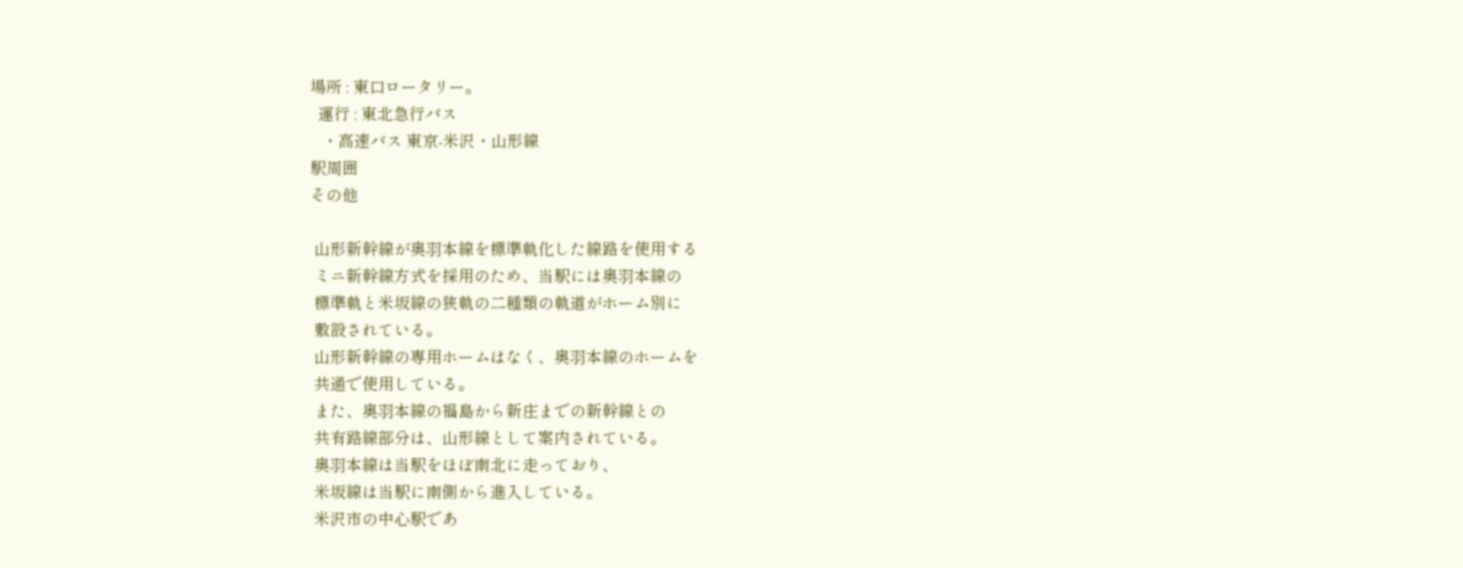場所 : 東口ロータリー。
  運行 : 東北急行バス
   ・高速バス 東京-米沢・山形線
駅周囲
その他

 山形新幹線が奥羽本線を標準軌化した線路を使用する
 ミニ新幹線方式を採用のため、当駅には奥羽本線の
 標準軌と米坂線の狭軌の二種類の軌道がホーム別に
 敷設されている。
 山形新幹線の専用ホームはなく、奥羽本線のホームを
 共通で使用している。
 また、奥羽本線の福島から新庄までの新幹線との
 共有路線部分は、山形線として案内されている。
 奥羽本線は当駅をほぼ南北に走っており、
 米坂線は当駅に南側から進入している。
 米沢市の中心駅であ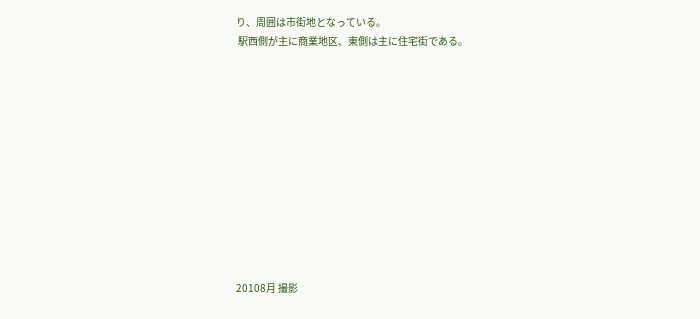り、周囲は市街地となっている。
 駅西側が主に商業地区、東側は主に住宅街である。












20108月 撮影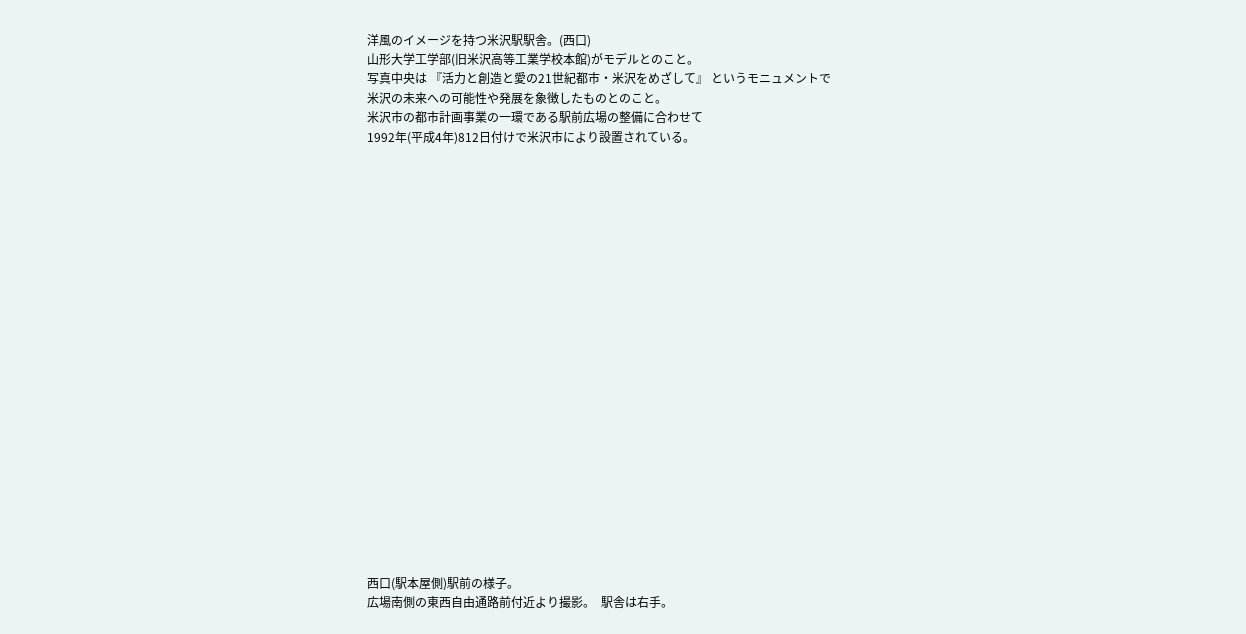洋風のイメージを持つ米沢駅駅舎。(西口)
山形大学工学部(旧米沢高等工業学校本館)がモデルとのこと。
写真中央は 『活力と創造と愛の21世紀都市・米沢をめざして』 というモニュメントで
米沢の未来への可能性や発展を象徴したものとのこと。
米沢市の都市計画事業の一環である駅前広場の整備に合わせて
1992年(平成4年)812日付けで米沢市により設置されている。






















西口(駅本屋側)駅前の様子。
広場南側の東西自由通路前付近より撮影。  駅舎は右手。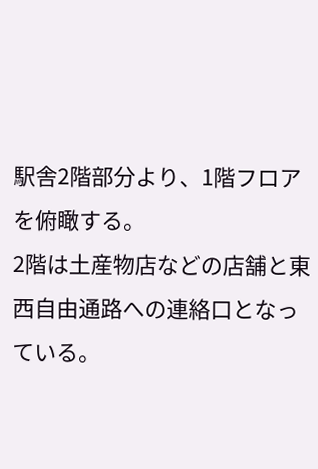駅舎2階部分より、1階フロアを俯瞰する。
2階は土産物店などの店舗と東西自由通路への連絡口となっている。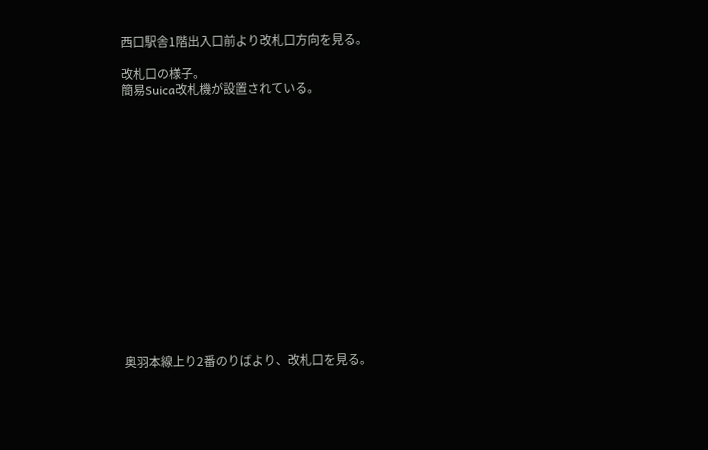西口駅舎1階出入口前より改札口方向を見る。

改札口の様子。
簡易Suica改札機が設置されている。
















奥羽本線上り2番のりばより、改札口を見る。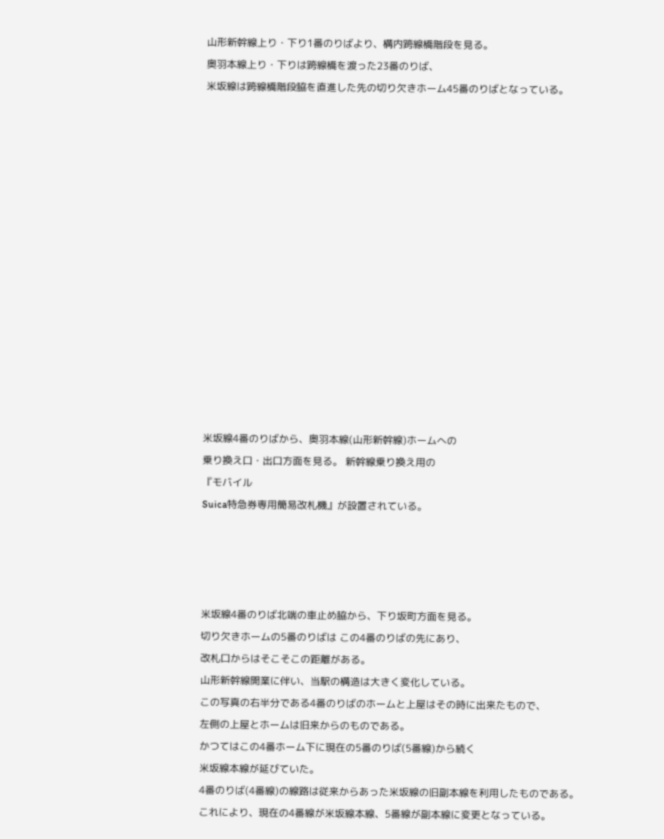山形新幹線上り・下り1番のりばより、構内跨線橋階段を見る。
奥羽本線上り・下りは跨線橋を渡った23番のりば、
米坂線は跨線橋階段脇を直進した先の切り欠きホーム45番のりばとなっている。















米坂線4番のりばから、奥羽本線(山形新幹線)ホームへの
乗り換え口・出口方面を見る。 新幹線乗り換え用の
『モバイル
Suica特急券専用簡易改札機』が設置されている。




米坂線4番のりば北端の車止め脇から、下り坂町方面を見る。
切り欠きホームの5番のりばは この4番のりばの先にあり、
改札口からはそこそこの距離がある。
山形新幹線開業に伴い、当駅の構造は大きく変化している。
この写真の右半分である4番のりばのホームと上屋はその時に出来たもので、
左側の上屋とホームは旧来からのものである。
かつてはこの4番ホーム下に現在の5番のりば(5番線)から続く
米坂線本線が延びていた。
4番のりば(4番線)の線路は従来からあった米坂線の旧副本線を利用したものである。
これにより、現在の4番線が米坂線本線、5番線が副本線に変更となっている。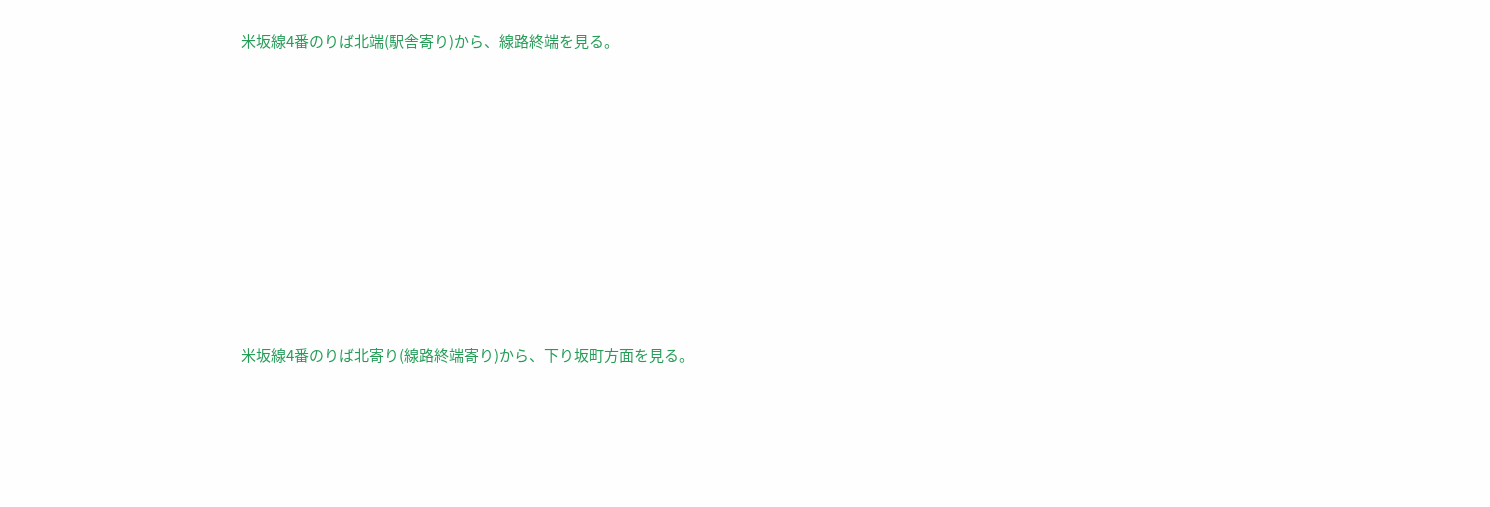米坂線4番のりば北端(駅舎寄り)から、線路終端を見る。









米坂線4番のりば北寄り(線路終端寄り)から、下り坂町方面を見る。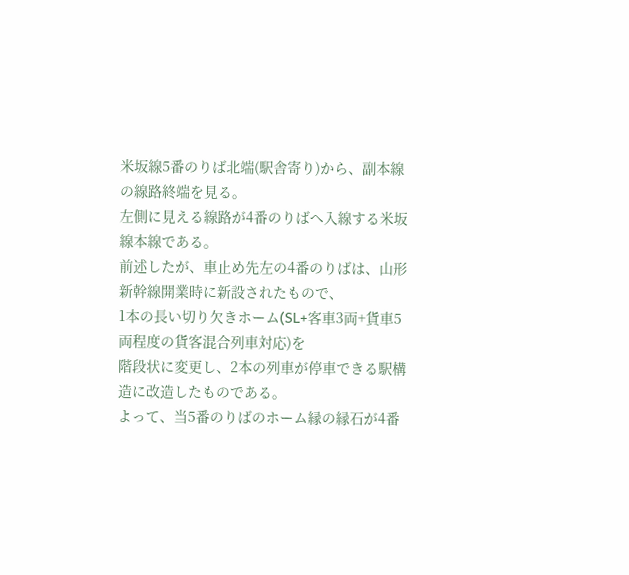米坂線5番のりば北端(駅舎寄り)から、副本線の線路終端を見る。
左側に見える線路が4番のりばへ入線する米坂線本線である。
前述したが、車止め先左の4番のりばは、山形新幹線開業時に新設されたもので、
1本の長い切り欠きホーム(SL+客車3両+貨車5両程度の貨客混合列車対応)を
階段状に変更し、2本の列車が停車できる駅構造に改造したものである。
よって、当5番のりばのホーム縁の縁石が4番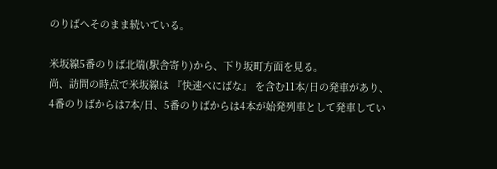のりばへそのまま続いている。

米坂線5番のりば北端(駅舎寄り)から、下り坂町方面を見る。
尚、訪問の時点で米坂線は 『快速べにばな』 を含む11本/日の発車があり、
4番のりばからは7本/日、5番のりばからは4本が始発列車として発車してい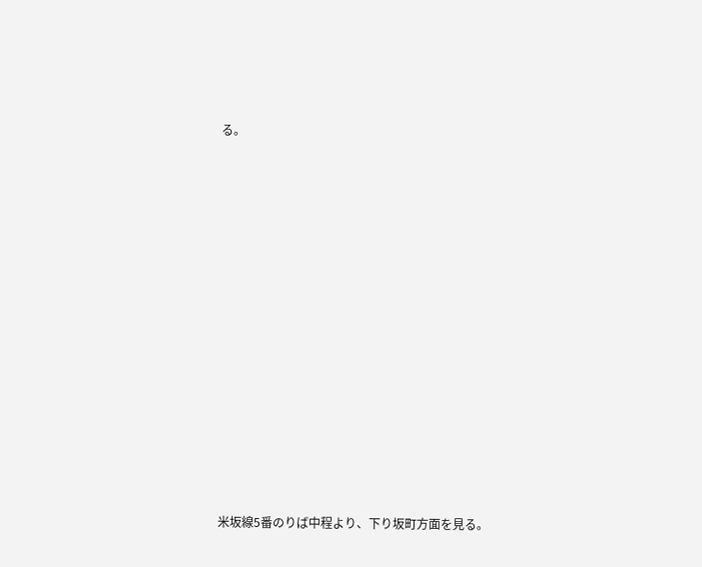る。



















米坂線5番のりば中程より、下り坂町方面を見る。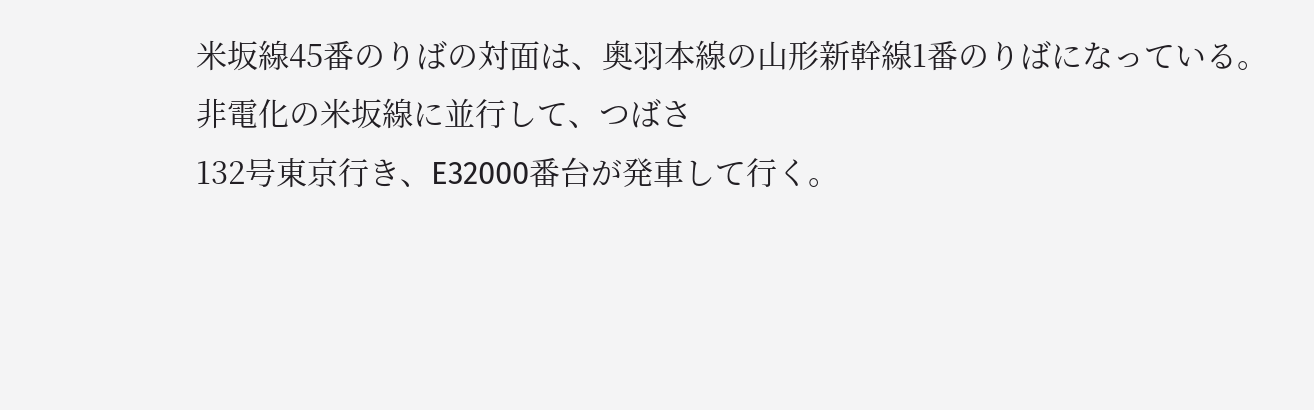米坂線45番のりばの対面は、奥羽本線の山形新幹線1番のりばになっている。
非電化の米坂線に並行して、つばさ
132号東京行き、E32000番台が発車して行く。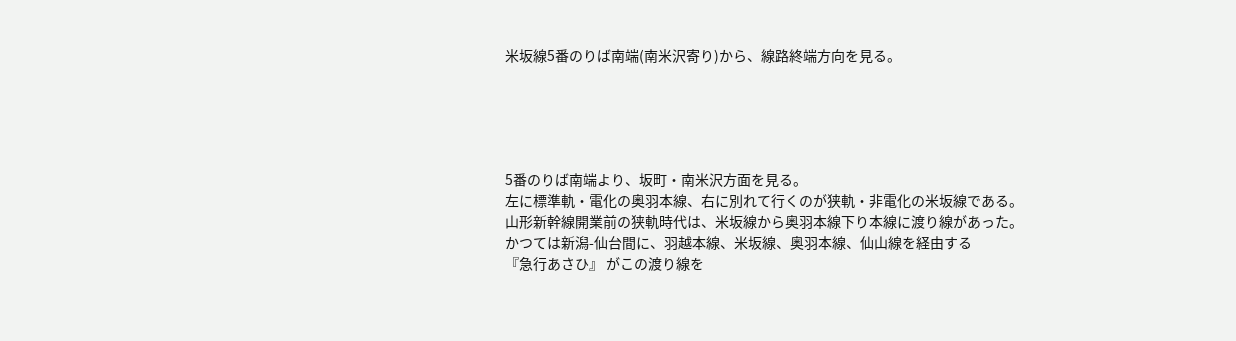米坂線5番のりば南端(南米沢寄り)から、線路終端方向を見る。





5番のりば南端より、坂町・南米沢方面を見る。
左に標準軌・電化の奥羽本線、右に別れて行くのが狭軌・非電化の米坂線である。
山形新幹線開業前の狭軌時代は、米坂線から奥羽本線下り本線に渡り線があった。
かつては新潟-仙台間に、羽越本線、米坂線、奥羽本線、仙山線を経由する
『急行あさひ』 がこの渡り線を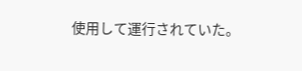使用して運行されていた。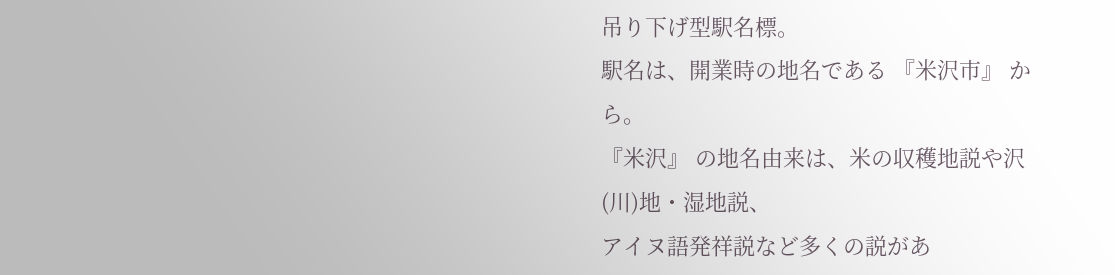吊り下げ型駅名標。
駅名は、開業時の地名である 『米沢市』 から。
『米沢』 の地名由来は、米の収穫地説や沢(川)地・湿地説、
アイヌ語発祥説など多くの説があ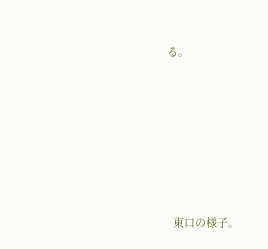る。









  東口の様子。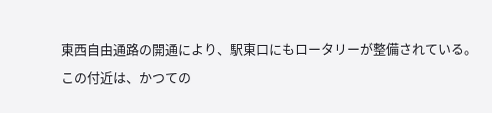東西自由通路の開通により、駅東口にもロータリーが整備されている。
この付近は、かつての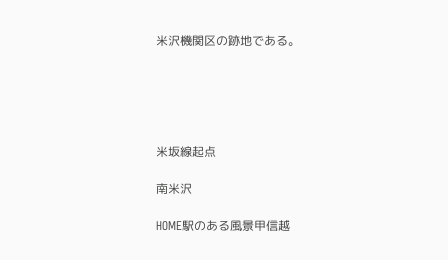米沢機関区の跡地である。





米坂線起点

南米沢

HOME駅のある風景甲信越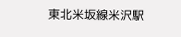東北米坂線米沢駅